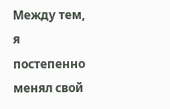Между тем, я постепенно менял свой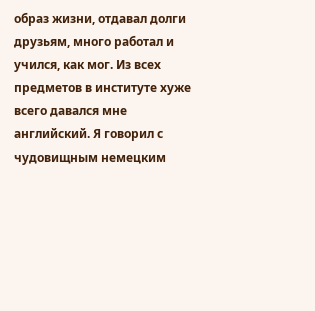образ жизни, отдавал долги друзьям, много работал и учился, как мог. Из всех предметов в институте хуже всего давался мне английский. Я говорил с чудовищным немецким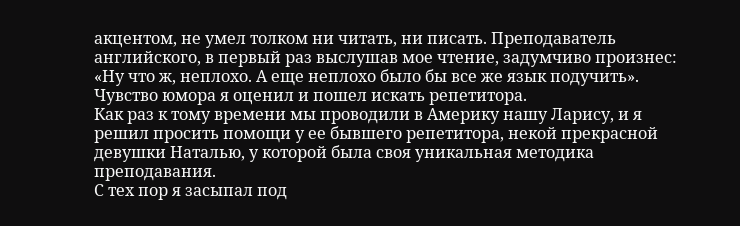акцентом, не умел толком ни читать, ни писать. Преподаватель английского, в первый раз выслушав мое чтение, задумчиво произнес: «Ну что ж, неплохо. А еще неплохо было бы все же язык подучить». Чувство юмора я оценил и пошел искать репетитора.
Как раз к тому времени мы проводили в Америку нашу Ларису, и я решил просить помощи у ее бывшего репетитора, некой прекрасной девушки Наталью, у которой была своя уникальная методика преподавания.
С тех пор я засыпал под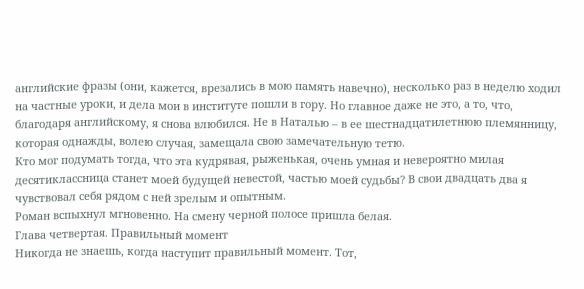английские фразы (они, кажется, врезались в мою память навечно), несколько раз в неделю ходил на частные уроки, и дела мои в институте пошли в гору. Но главное даже не это, а то, что, благодаря английскому, я снова влюбился. Не в Наталью – в ее шестнадцатилетнюю племянницу, которая однажды, волею случая, замещала свою замечательную тетю.
Кто мог подумать тогда, что эта кудрявая, рыженькая, очень умная и невероятно милая десятиклассница станет моей будущей невестой, частью моей судьбы? В свои двадцать два я чувствовал себя рядом с ней зрелым и опытным.
Роман вспыхнул мгновенно. На смену черной полосе пришла белая.
Глава четвертая. Правильный момент
Никогда не знаешь, когда наступит правильный момент. Тот,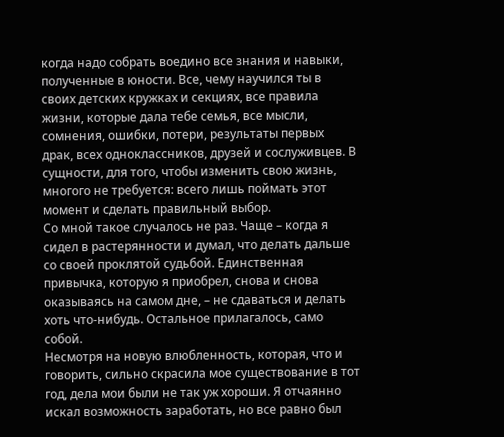когда надо собрать воедино все знания и навыки, полученные в юности. Все, чему научился ты в своих детских кружках и секциях, все правила жизни, которые дала тебе семья, все мысли, сомнения, ошибки, потери, результаты первых драк, всех одноклассников, друзей и сослуживцев. В сущности, для того, чтобы изменить свою жизнь, многого не требуется: всего лишь поймать этот момент и сделать правильный выбор.
Со мной такое случалось не раз. Чаще – когда я сидел в растерянности и думал, что делать дальше со своей проклятой судьбой. Единственная привычка, которую я приобрел, снова и снова оказываясь на самом дне, – не сдаваться и делать хоть что-нибудь. Остальное прилагалось, само собой.
Несмотря на новую влюбленность, которая, что и говорить, сильно скрасила мое существование в тот год, дела мои были не так уж хороши. Я отчаянно искал возможность заработать, но все равно был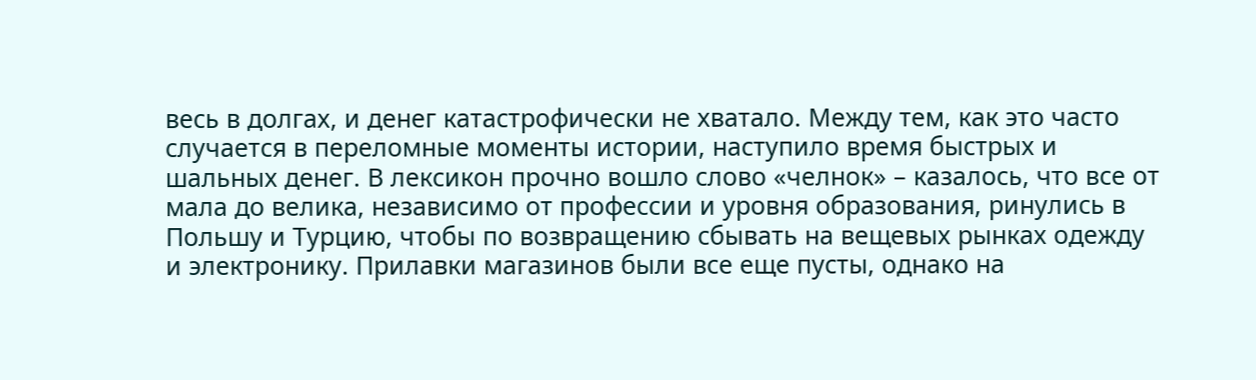весь в долгах, и денег катастрофически не хватало. Между тем, как это часто случается в переломные моменты истории, наступило время быстрых и шальных денег. В лексикон прочно вошло слово «челнок» – казалось, что все от мала до велика, независимо от профессии и уровня образования, ринулись в Польшу и Турцию, чтобы по возвращению сбывать на вещевых рынках одежду и электронику. Прилавки магазинов были все еще пусты, однако на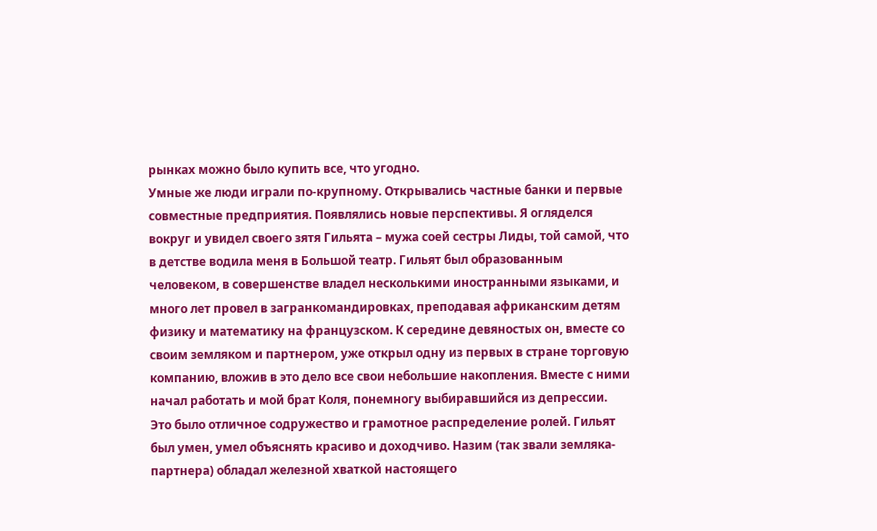рынках можно было купить все, что угодно.
Умные же люди играли по-крупному. Открывались частные банки и первые совместные предприятия. Появлялись новые перспективы. Я огляделся вокруг и увидел своего зятя Гильята – мужа соей сестры Лиды, той самой, что в детстве водила меня в Большой театр. Гильят был образованным человеком, в совершенстве владел несколькими иностранными языками, и много лет провел в загранкомандировках, преподавая африканским детям физику и математику на французском. К середине девяностых он, вместе со своим земляком и партнером, уже открыл одну из первых в стране торговую компанию, вложив в это дело все свои небольшие накопления. Вместе с ними начал работать и мой брат Коля, понемногу выбиравшийся из депрессии.
Это было отличное содружество и грамотное распределение ролей. Гильят был умен, умел объяснять красиво и доходчиво. Назим (так звали земляка-партнера) обладал железной хваткой настоящего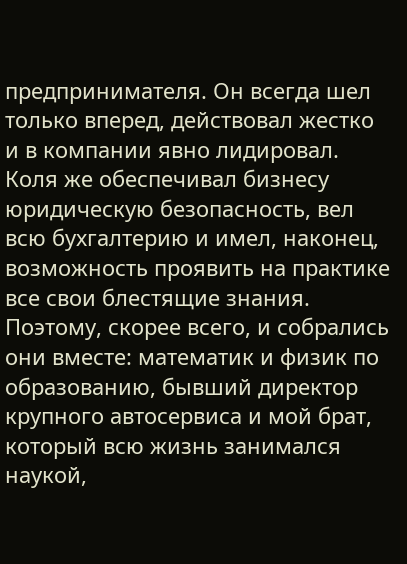предпринимателя. Он всегда шел только вперед, действовал жестко и в компании явно лидировал. Коля же обеспечивал бизнесу юридическую безопасность, вел всю бухгалтерию и имел, наконец, возможность проявить на практике все свои блестящие знания. Поэтому, скорее всего, и собрались они вместе: математик и физик по образованию, бывший директор крупного автосервиса и мой брат, который всю жизнь занимался наукой,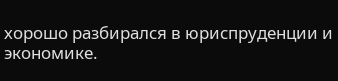хорошо разбирался в юриспруденции и экономике.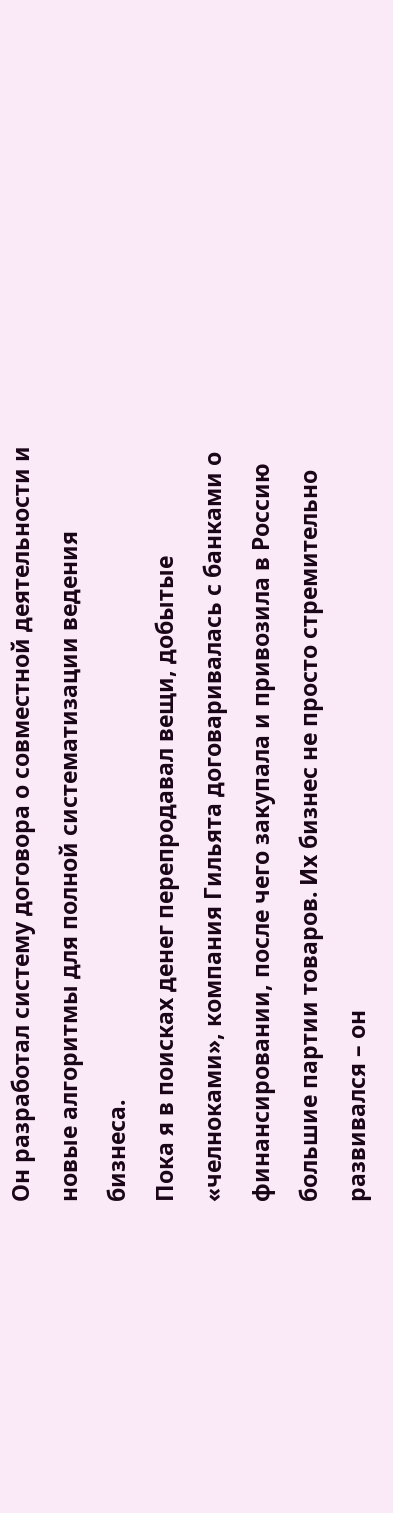Он разработал систему договора о совместной деятельности и новые алгоритмы для полной систематизации ведения бизнеса.
Пока я в поисках денег перепродавал вещи, добытые «челноками», компания Гильята договаривалась с банками о финансировании, после чего закупала и привозила в Россию большие партии товаров. Их бизнес не просто стремительно развивался – он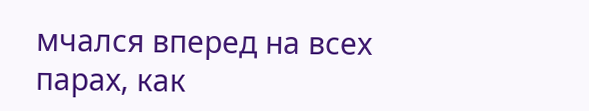мчался вперед на всех парах, как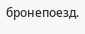бронепоезд.